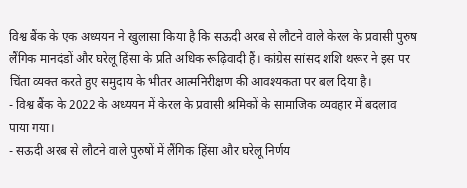विश्व बैंक के एक अध्ययन ने खुलासा किया है कि सऊदी अरब से लौटने वाले केरल के प्रवासी पुरुष लैंगिक मानदंडों और घरेलू हिंसा के प्रति अधिक रूढ़िवादी हैं। कांग्रेस सांसद शशि थरूर ने इस पर चिंता व्यक्त करते हुए समुदाय के भीतर आत्मनिरीक्षण की आवश्यकता पर बल दिया है।
- विश्व बैंक के 2022 के अध्ययन में केरल के प्रवासी श्रमिकों के सामाजिक व्यवहार में बदलाव पाया गया।
- सऊदी अरब से लौटने वाले पुरुषों में लैंगिक हिंसा और घरेलू निर्णय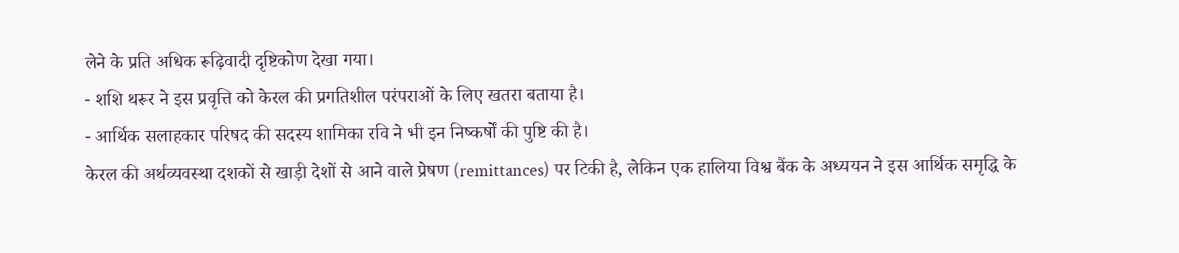लेने के प्रति अधिक रूढ़िवादी दृष्टिकोण देखा गया।
- शशि थरूर ने इस प्रवृत्ति को केरल की प्रगतिशील परंपराओं के लिए खतरा बताया है।
- आर्थिक सलाहकार परिषद की सदस्य शामिका रवि ने भी इन निष्कर्षों की पुष्टि की है।
केरल की अर्थव्यवस्था दशकों से खाड़ी देशों से आने वाले प्रेषण (remittances) पर टिकी है, लेकिन एक हालिया विश्व बैंक के अध्ययन ने इस आर्थिक समृद्धि के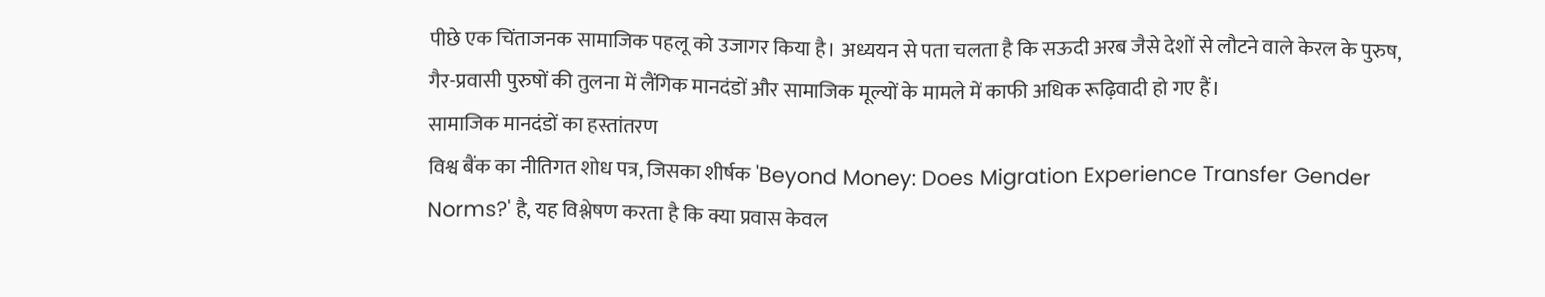पीछे एक चिंताजनक सामाजिक पहलू को उजागर किया है। अध्ययन से पता चलता है कि सऊदी अरब जैसे देशों से लौटने वाले केरल के पुरुष, गैर-प्रवासी पुरुषों की तुलना में लैंगिक मानदंडों और सामाजिक मूल्यों के मामले में काफी अधिक रूढ़िवादी हो गए हैं।
सामाजिक मानदंडों का हस्तांतरण
विश्व बैंक का नीतिगत शोध पत्र, जिसका शीर्षक 'Beyond Money: Does Migration Experience Transfer Gender Norms?' है, यह विश्लेषण करता है कि क्या प्रवास केवल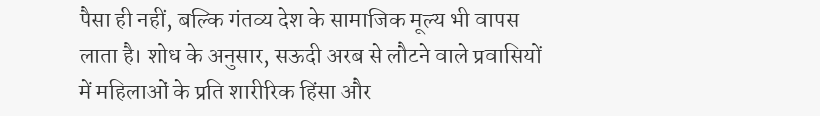पैसा ही नहीं, बल्कि गंतव्य देश के सामाजिक मूल्य भी वापस लाता है। शोध के अनुसार, सऊदी अरब से लौटने वाले प्रवासियों में महिलाओं के प्रति शारीरिक हिंसा और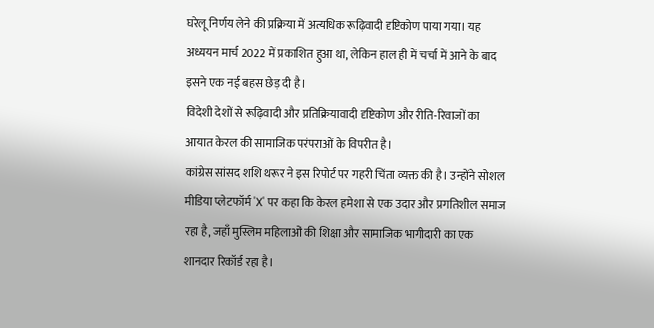घरेलू निर्णय लेने की प्रक्रिया में अत्यधिक रूढ़िवादी दृष्टिकोण पाया गया। यह अध्ययन मार्च 2022 में प्रकाशित हुआ था, लेकिन हाल ही में चर्चा में आने के बाद इसने एक नई बहस छेड़ दी है।
विदेशी देशों से रूढ़िवादी और प्रतिक्रियावादी दृष्टिकोण और रीति-रिवाजों का आयात केरल की सामाजिक परंपराओं के विपरीत है।
कांग्रेस सांसद शशि थरूर ने इस रिपोर्ट पर गहरी चिंता व्यक्त की है। उन्होंने सोशल मीडिया प्लेटफॉर्म 'X' पर कहा कि केरल हमेशा से एक उदार और प्रगतिशील समाज रहा है, जहाँ मुस्लिम महिलाओं की शिक्षा और सामाजिक भागीदारी का एक शानदार रिकॉर्ड रहा है।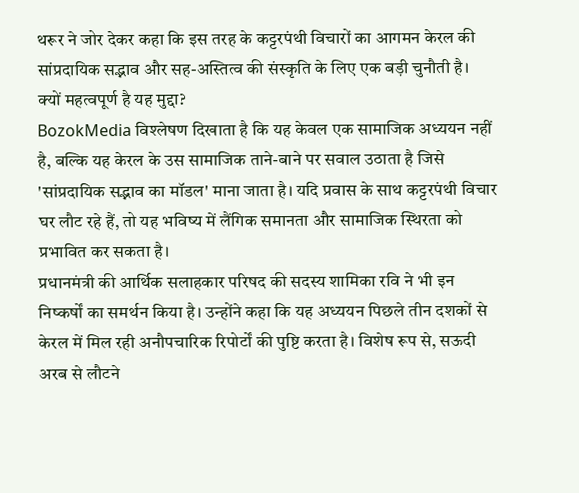थरूर ने जोर देकर कहा कि इस तरह के कट्टरपंथी विचारों का आगमन केरल की सांप्रदायिक सद्भाव और सह-अस्तित्व की संस्कृति के लिए एक बड़ी चुनौती है।
क्यों महत्वपूर्ण है यह मुद्दा?
BozokMedia विश्लेषण दिखाता है कि यह केवल एक सामाजिक अध्ययन नहीं है, बल्कि यह केरल के उस सामाजिक ताने-बाने पर सवाल उठाता है जिसे 'सांप्रदायिक सद्भाव का मॉडल' माना जाता है। यदि प्रवास के साथ कट्टरपंथी विचार घर लौट रहे हैं, तो यह भविष्य में लैंगिक समानता और सामाजिक स्थिरता को प्रभावित कर सकता है।
प्रधानमंत्री की आर्थिक सलाहकार परिषद की सदस्य शामिका रवि ने भी इन निष्कर्षों का समर्थन किया है। उन्होंने कहा कि यह अध्ययन पिछले तीन दशकों से केरल में मिल रही अनौपचारिक रिपोर्टों की पुष्टि करता है। विशेष रूप से, सऊदी अरब से लौटने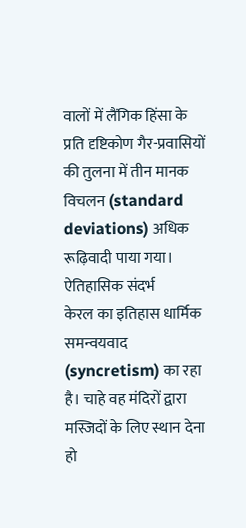वालों में लैंगिक हिंसा के प्रति दृष्टिकोण गैर-प्रवासियों की तुलना में तीन मानक विचलन (standard deviations) अधिक रूढ़िवादी पाया गया।
ऐतिहासिक संदर्भ
केरल का इतिहास धार्मिक समन्वयवाद (syncretism) का रहा है। चाहे वह मंदिरों द्वारा मस्जिदों के लिए स्थान देना हो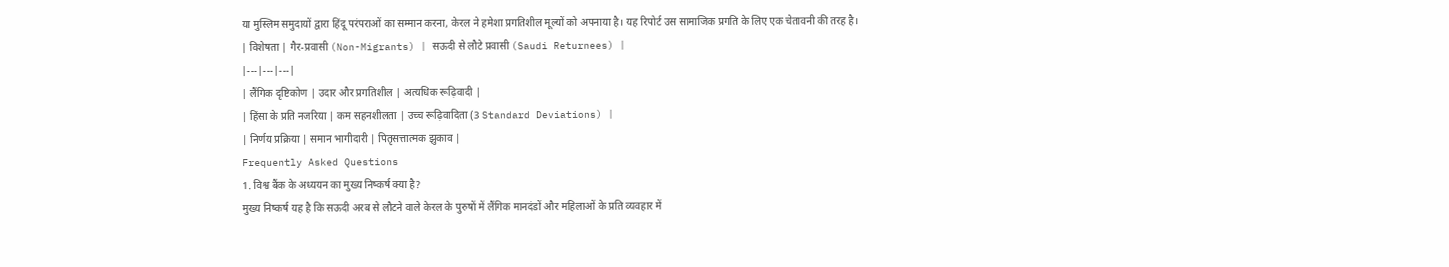या मुस्लिम समुदायों द्वारा हिंदू परंपराओं का सम्मान करना, केरल ने हमेशा प्रगतिशील मूल्यों को अपनाया है। यह रिपोर्ट उस सामाजिक प्रगति के लिए एक चेतावनी की तरह है।
| विशेषता | गैर-प्रवासी (Non-Migrants) | सऊदी से लौटे प्रवासी (Saudi Returnees) |
|---|---|---|
| लैंगिक दृष्टिकोण | उदार और प्रगतिशील | अत्यधिक रूढ़िवादी |
| हिंसा के प्रति नजरिया | कम सहनशीलता | उच्च रूढ़िवादिता (3 Standard Deviations) |
| निर्णय प्रक्रिया | समान भागीदारी | पितृसत्तात्मक झुकाव |
Frequently Asked Questions
1. विश्व बैंक के अध्ययन का मुख्य निष्कर्ष क्या है?
मुख्य निष्कर्ष यह है कि सऊदी अरब से लौटने वाले केरल के पुरुषों में लैंगिक मानदंडों और महिलाओं के प्रति व्यवहार में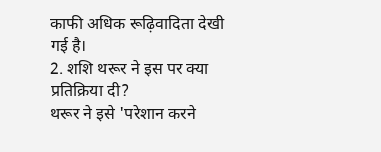काफी अधिक रूढ़िवादिता देखी गई है।
2. शशि थरूर ने इस पर क्या प्रतिक्रिया दी?
थरूर ने इसे 'परेशान करने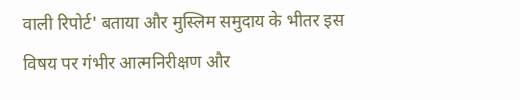वाली रिपोर्ट' बताया और मुस्लिम समुदाय के भीतर इस विषय पर गंभीर आत्मनिरीक्षण और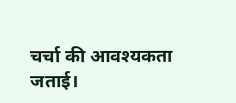चर्चा की आवश्यकता जताई।